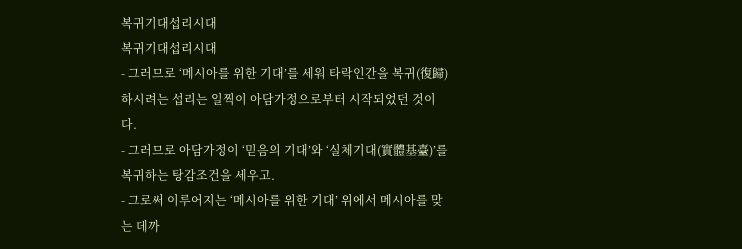복귀기대섭리시대
복귀기대섭리시대
- 그러므로 ‘메시아를 위한 기대’를 세워 타락인간을 복귀(復歸)하시려는 섭리는 일찍이 아담가정으로부터 시작되었던 것이다.
- 그러므로 아담가정이 ‘믿음의 기대’와 ‘실체기대(實體基臺)’를 복귀하는 탕감조건을 세우고.
- 그로써 이루어지는 ‘메시아를 위한 기대’ 위에서 메시아를 맞는 데까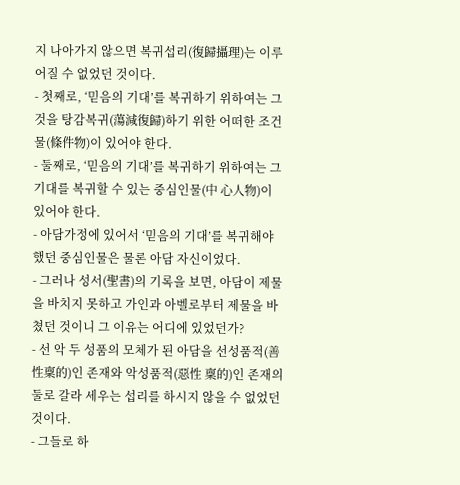지 나아가지 않으면 복귀섭리(復歸攝理)는 이루어질 수 없었던 것이다.
- 첫째로, ‘믿음의 기대’를 복귀하기 위하여는 그것을 탕감복귀(蕩減復歸)하기 위한 어떠한 조건물(條件物)이 있어야 한다.
- 둘째로, ‘믿음의 기대’를 복귀하기 위하여는 그 기대를 복귀할 수 있는 중심인물(中 心人物)이 있어야 한다.
- 아담가정에 있어서 ‘믿음의 기대’를 복귀해야 했던 중심인물은 물론 아담 자신이었다.
- 그러나 성서(聖書)의 기록을 보면, 아담이 제물을 바치지 못하고 가인과 아벨로부터 제물을 바쳤던 것이니 그 이유는 어디에 있었던가?
- 선 악 두 성품의 모체가 된 아담을 선성품적(善性稟的)인 존재와 악성품적(惡性 稟的)인 존재의 둘로 갈라 세우는 섭리를 하시지 않을 수 없었던 것이다.
- 그들로 하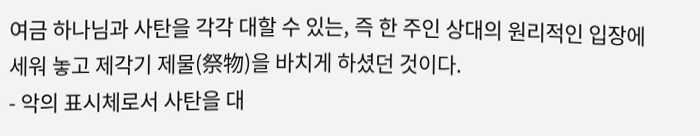여금 하나님과 사탄을 각각 대할 수 있는, 즉 한 주인 상대의 원리적인 입장에 세워 놓고 제각기 제물(祭物)을 바치게 하셨던 것이다.
- 악의 표시체로서 사탄을 대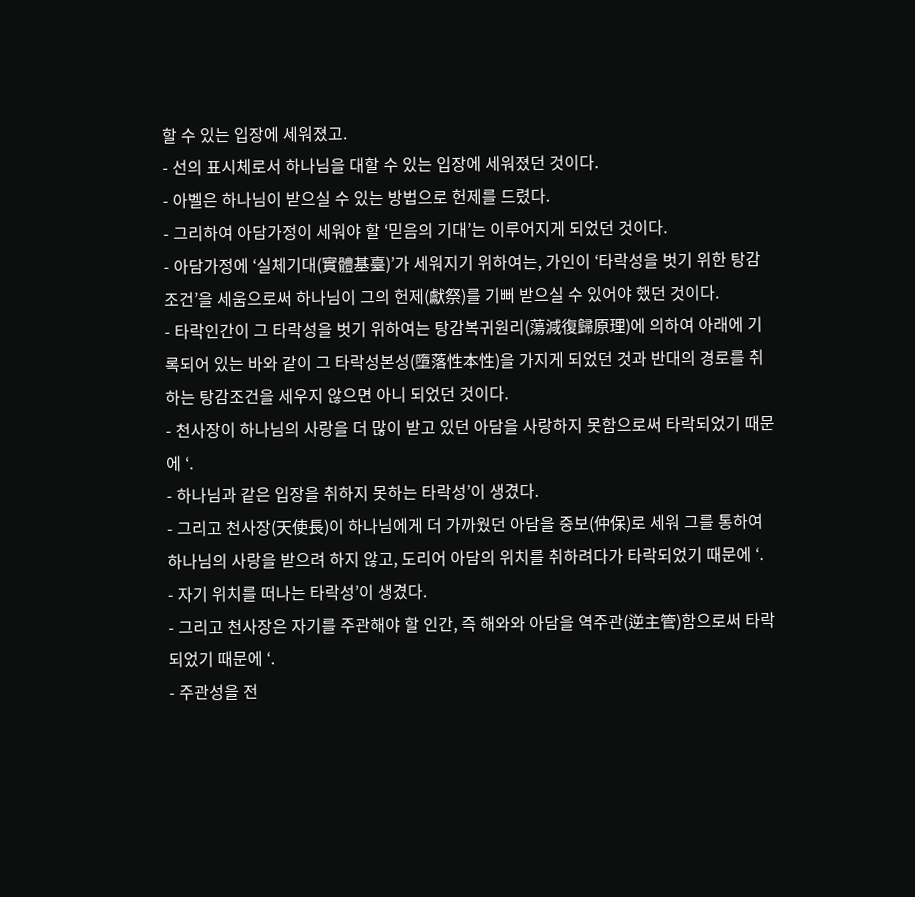할 수 있는 입장에 세워졌고.
- 선의 표시체로서 하나님을 대할 수 있는 입장에 세워졌던 것이다.
- 아벨은 하나님이 받으실 수 있는 방법으로 헌제를 드렸다.
- 그리하여 아담가정이 세워야 할 ‘믿음의 기대’는 이루어지게 되었던 것이다.
- 아담가정에 ‘실체기대(實體基臺)’가 세워지기 위하여는, 가인이 ‘타락성을 벗기 위한 탕감조건’을 세움으로써 하나님이 그의 헌제(獻祭)를 기뻐 받으실 수 있어야 했던 것이다.
- 타락인간이 그 타락성을 벗기 위하여는 탕감복귀원리(蕩減復歸原理)에 의하여 아래에 기록되어 있는 바와 같이 그 타락성본성(墮落性本性)을 가지게 되었던 것과 반대의 경로를 취하는 탕감조건을 세우지 않으면 아니 되었던 것이다.
- 천사장이 하나님의 사랑을 더 많이 받고 있던 아담을 사랑하지 못함으로써 타락되었기 때문에 ‘.
- 하나님과 같은 입장을 취하지 못하는 타락성’이 생겼다.
- 그리고 천사장(天使長)이 하나님에게 더 가까웠던 아담을 중보(仲保)로 세워 그를 통하여 하나님의 사랑을 받으려 하지 않고, 도리어 아담의 위치를 취하려다가 타락되었기 때문에 ‘.
- 자기 위치를 떠나는 타락성’이 생겼다.
- 그리고 천사장은 자기를 주관해야 할 인간, 즉 해와와 아담을 역주관(逆主管)함으로써 타락되었기 때문에 ‘.
- 주관성을 전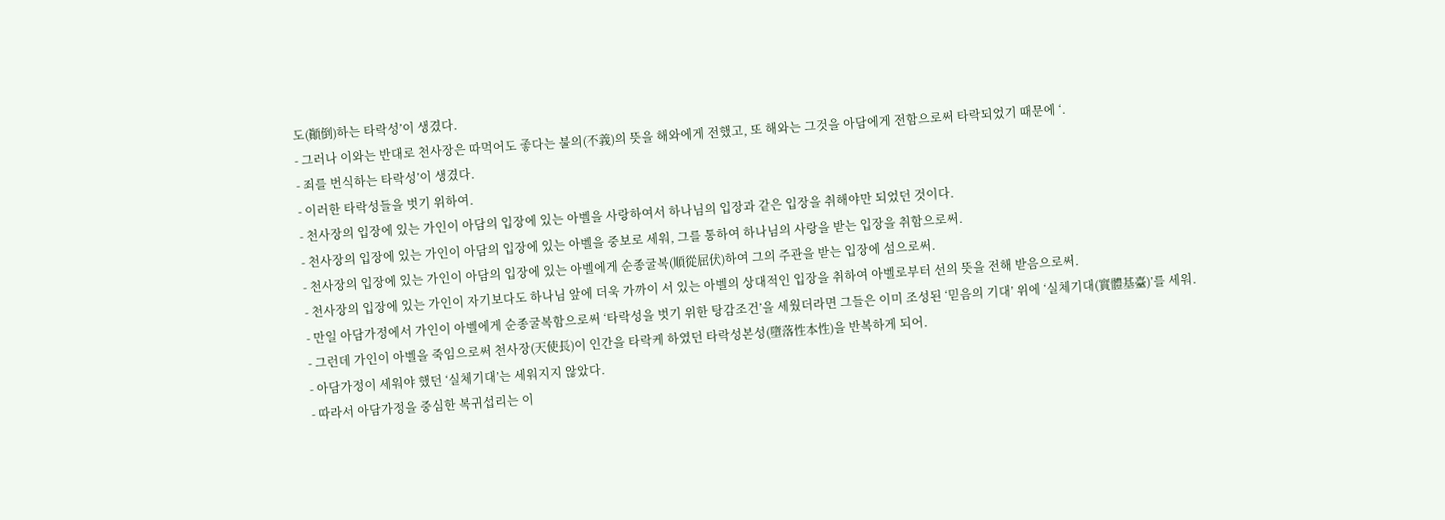도(顚倒)하는 타락성’이 생겼다.
- 그러나 이와는 반대로 천사장은 따먹어도 좋다는 불의(不義)의 뜻을 해와에게 전했고, 또 해와는 그것을 아담에게 전함으로써 타락되었기 때문에 ‘.
- 죄를 번식하는 타락성’이 생겼다.
- 이러한 타락성들을 벗기 위하여.
- 천사장의 입장에 있는 가인이 아담의 입장에 있는 아벨을 사랑하여서 하나님의 입장과 같은 입장을 취해야만 되었던 것이다.
- 천사장의 입장에 있는 가인이 아담의 입장에 있는 아벨을 중보로 세워, 그를 통하여 하나님의 사랑을 받는 입장을 취함으로써.
- 천사장의 입장에 있는 가인이 아담의 입장에 있는 아벨에게 순종굴복(順從屈伏)하여 그의 주관을 받는 입장에 섬으로써.
- 천사장의 입장에 있는 가인이 자기보다도 하나님 앞에 더욱 가까이 서 있는 아벨의 상대적인 입장을 취하여 아벨로부터 선의 뜻을 전해 받음으로써.
- 만일 아담가정에서 가인이 아벨에게 순종굴복함으로써 ‘타락성을 벗기 위한 탕감조건’을 세웠더라면 그들은 이미 조성된 ‘믿음의 기대’ 위에 ‘실체기대(實體基臺)’를 세워.
- 그런데 가인이 아벨을 죽임으로써 천사장(天使長)이 인간을 타락케 하였던 타락성본성(墮落性本性)을 반복하게 되어.
- 아담가정이 세워야 했던 ‘실체기대’는 세워지지 않았다.
- 따라서 아담가정을 중심한 복귀섭리는 이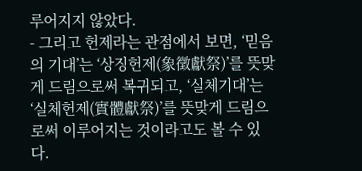루어지지 않았다.
- 그리고 헌제라는 관점에서 보면, ‘믿음의 기대’는 ‘상징헌제(象徵獻祭)’를 뜻맞게 드림으로써 복귀되고, ‘실체기대’는 ‘실체헌제(實體獻祭)’를 뜻맞게 드림으로써 이루어지는 것이라고도 볼 수 있다.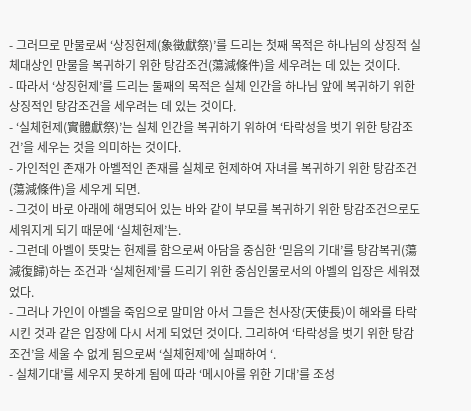- 그러므로 만물로써 ‘상징헌제(象徵獻祭)’를 드리는 첫째 목적은 하나님의 상징적 실체대상인 만물을 복귀하기 위한 탕감조건(蕩減條件)을 세우려는 데 있는 것이다.
- 따라서 ‘상징헌제’를 드리는 둘째의 목적은 실체 인간을 하나님 앞에 복귀하기 위한 상징적인 탕감조건을 세우려는 데 있는 것이다.
- ‘실체헌제(實體獻祭)’는 실체 인간을 복귀하기 위하여 ‘타락성을 벗기 위한 탕감조 건’을 세우는 것을 의미하는 것이다.
- 가인적인 존재가 아벨적인 존재를 실체로 헌제하여 자녀를 복귀하기 위한 탕감조건(蕩減條件)을 세우게 되면.
- 그것이 바로 아래에 해명되어 있는 바와 같이 부모를 복귀하기 위한 탕감조건으로도 세워지게 되기 때문에 ‘실체헌제’는.
- 그런데 아벨이 뜻맞는 헌제를 함으로써 아담을 중심한 ‘믿음의 기대’를 탕감복귀(蕩減復歸)하는 조건과 ‘실체헌제’를 드리기 위한 중심인물로서의 아벨의 입장은 세워졌었다.
- 그러나 가인이 아벨을 죽임으로 말미암 아서 그들은 천사장(天使長)이 해와를 타락시킨 것과 같은 입장에 다시 서게 되었던 것이다. 그리하여 ‘타락성을 벗기 위한 탕감조건’을 세울 수 없게 됨으로써 ‘실체헌제’에 실패하여 ‘.
- 실체기대’를 세우지 못하게 됨에 따라 ‘메시아를 위한 기대’를 조성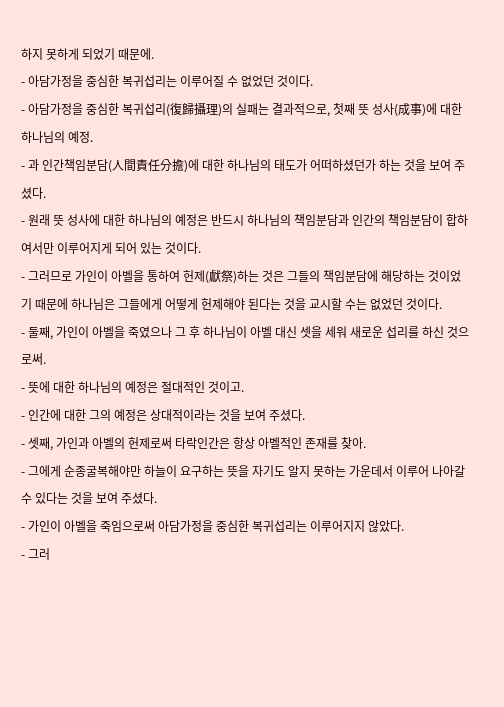하지 못하게 되었기 때문에.
- 아담가정을 중심한 복귀섭리는 이루어질 수 없었던 것이다.
- 아담가정을 중심한 복귀섭리(復歸攝理)의 실패는 결과적으로, 첫째 뜻 성사(成事)에 대한 하나님의 예정.
- 과 인간책임분담(人間責任分擔)에 대한 하나님의 태도가 어떠하셨던가 하는 것을 보여 주셨다.
- 원래 뜻 성사에 대한 하나님의 예정은 반드시 하나님의 책임분담과 인간의 책임분담이 합하여서만 이루어지게 되어 있는 것이다.
- 그러므로 가인이 아벨을 통하여 헌제(獻祭)하는 것은 그들의 책임분담에 해당하는 것이었기 때문에 하나님은 그들에게 어떻게 헌제해야 된다는 것을 교시할 수는 없었던 것이다.
- 둘째, 가인이 아벨을 죽였으나 그 후 하나님이 아벨 대신 셋을 세워 새로운 섭리를 하신 것으로써.
- 뜻에 대한 하나님의 예정은 절대적인 것이고.
- 인간에 대한 그의 예정은 상대적이라는 것을 보여 주셨다.
- 셋째, 가인과 아벨의 헌제로써 타락인간은 항상 아벨적인 존재를 찾아.
- 그에게 순종굴복해야만 하늘이 요구하는 뜻을 자기도 알지 못하는 가운데서 이루어 나아갈 수 있다는 것을 보여 주셨다.
- 가인이 아벨을 죽임으로써 아담가정을 중심한 복귀섭리는 이루어지지 않았다.
- 그러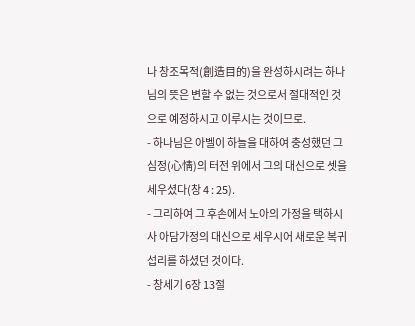나 창조목적(創造目的)을 완성하시려는 하나님의 뜻은 변할 수 없는 것으로서 절대적인 것으로 예정하시고 이루시는 것이므로.
- 하나님은 아벨이 하늘을 대하여 충성했던 그 심정(心情)의 터전 위에서 그의 대신으로 셋을 세우셨다(창 4 : 25).
- 그리하여 그 후손에서 노아의 가정을 택하시사 아담가정의 대신으로 세우시어 새로운 복귀섭리를 하셨던 것이다.
- 창세기 6장 13절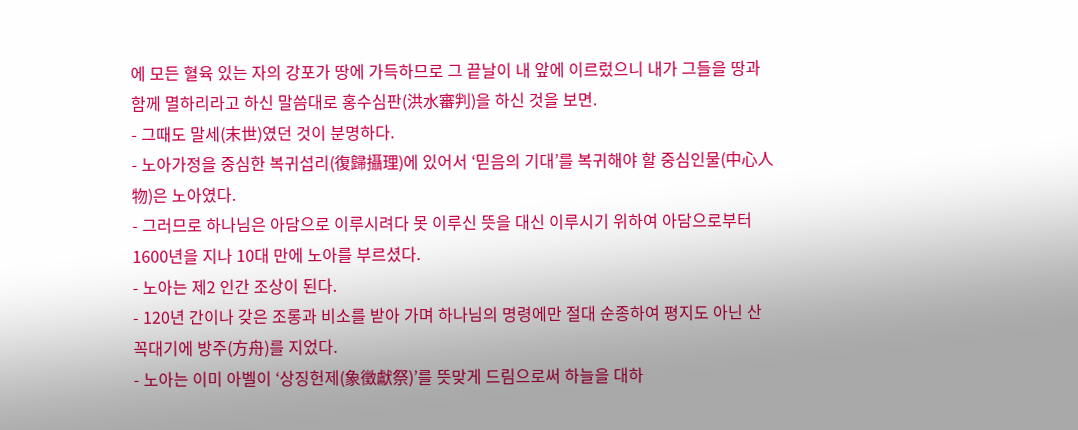에 모든 혈육 있는 자의 강포가 땅에 가득하므로 그 끝날이 내 앞에 이르렀으니 내가 그들을 땅과 함께 멸하리라고 하신 말씀대로 홍수심판(洪水審判)을 하신 것을 보면.
- 그때도 말세(末世)였던 것이 분명하다.
- 노아가정을 중심한 복귀섭리(復歸攝理)에 있어서 ‘믿음의 기대’를 복귀해야 할 중심인물(中心人物)은 노아였다.
- 그러므로 하나님은 아담으로 이루시려다 못 이루신 뜻을 대신 이루시기 위하여 아담으로부터 1600년을 지나 10대 만에 노아를 부르셨다.
- 노아는 제2 인간 조상이 된다.
- 120년 간이나 갖은 조롱과 비소를 받아 가며 하나님의 명령에만 절대 순종하여 평지도 아닌 산꼭대기에 방주(方舟)를 지었다.
- 노아는 이미 아벨이 ‘상징헌제(象徵獻祭)’를 뜻맞게 드림으로써 하늘을 대하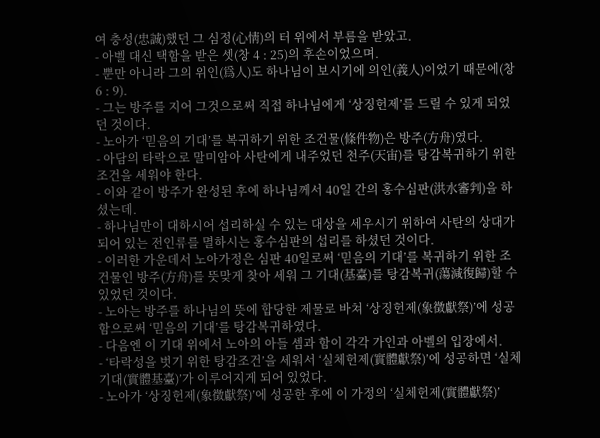여 충성(忠誠)했던 그 심정(心情)의 터 위에서 부름을 받았고.
- 아벨 대신 택함을 받은 셋(창 4 : 25)의 후손이었으며.
- 뿐만 아니라 그의 위인(爲人)도 하나님이 보시기에 의인(義人)이었기 때문에(창 6 : 9).
- 그는 방주를 지어 그것으로써 직접 하나님에게 ‘상징헌제’를 드릴 수 있게 되었던 것이다.
- 노아가 ‘믿음의 기대’를 복귀하기 위한 조건물(條件物)은 방주(方舟)였다.
- 아담의 타락으로 말미암아 사탄에게 내주었던 천주(天宙)를 탕감복귀하기 위한 조건을 세워야 한다.
- 이와 같이 방주가 완성된 후에 하나님께서 40일 간의 홍수심판(洪水審判)을 하셨는데.
- 하나님만이 대하시어 섭리하실 수 있는 대상을 세우시기 위하여 사탄의 상대가 되어 있는 전인류를 멸하시는 홍수심판의 섭리를 하셨던 것이다.
- 이러한 가운데서 노아가정은 심판 40일로써 ‘믿음의 기대’를 복귀하기 위한 조건물인 방주(方舟)를 뜻맞게 찾아 세워 그 기대(基臺)를 탕감복귀(蕩減復歸)할 수 있었던 것이다.
- 노아는 방주를 하나님의 뜻에 합당한 제물로 바쳐 ‘상징헌제(象徵獻祭)’에 성공함으로써 ‘믿음의 기대’를 탕감복귀하였다.
- 다음엔 이 기대 위에서 노아의 아들 셈과 함이 각각 가인과 아벨의 입장에서.
- ‘타락성을 벗기 위한 탕감조건’을 세워서 ‘실체헌제(實體獻祭)’에 성공하면 ‘실체기대(實體基臺)’가 이루어지게 되어 있었다.
- 노아가 ‘상징헌제(象徵獻祭)’에 성공한 후에 이 가정의 ‘실체헌제(實體獻祭)’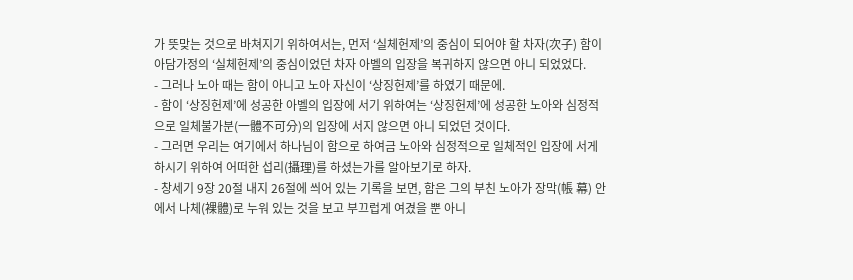가 뜻맞는 것으로 바쳐지기 위하여서는, 먼저 ‘실체헌제’의 중심이 되어야 할 차자(次子) 함이 아담가정의 ‘실체헌제’의 중심이었던 차자 아벨의 입장을 복귀하지 않으면 아니 되었었다.
- 그러나 노아 때는 함이 아니고 노아 자신이 ‘상징헌제’를 하였기 때문에.
- 함이 ‘상징헌제’에 성공한 아벨의 입장에 서기 위하여는 ‘상징헌제’에 성공한 노아와 심정적으로 일체불가분(一體不可分)의 입장에 서지 않으면 아니 되었던 것이다.
- 그러면 우리는 여기에서 하나님이 함으로 하여금 노아와 심정적으로 일체적인 입장에 서게 하시기 위하여 어떠한 섭리(攝理)를 하셨는가를 알아보기로 하자.
- 창세기 9장 20절 내지 26절에 씌어 있는 기록을 보면, 함은 그의 부친 노아가 장막(帳 幕) 안에서 나체(裸體)로 누워 있는 것을 보고 부끄럽게 여겼을 뿐 아니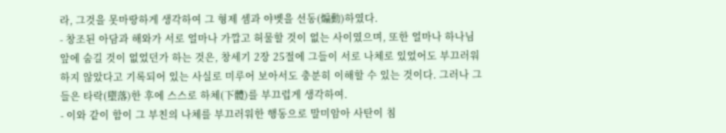라, 그것을 못마땅하게 생각하여 그 형제 셈과 야벳을 선동(煽動)하였다.
- 창조된 아담과 해와가 서로 얼마나 가깝고 허물할 것이 없는 사이였으며, 또한 얼마나 하나님 앞에 숨길 것이 없었던가 하는 것은, 창세기 2장 25절에 그들이 서로 나체로 있었어도 부끄러워하지 않았다고 기록되어 있는 사실로 미루어 보아서도 충분히 이해할 수 있는 것이다. 그러나 그들은 타락(墮落)한 후에 스스로 하체(下體)를 부끄럽게 생각하여.
- 이와 같이 함이 그 부친의 나체를 부끄러워한 행동으로 말미암아 사탄이 침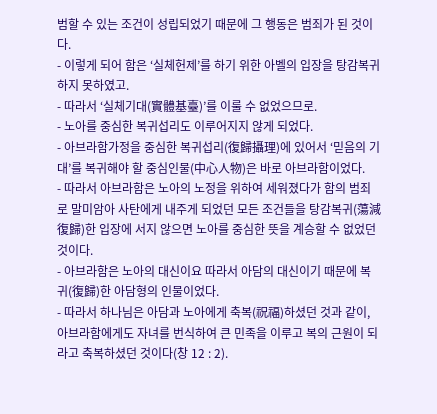범할 수 있는 조건이 성립되었기 때문에 그 행동은 범죄가 된 것이다.
- 이렇게 되어 함은 ‘실체헌제’를 하기 위한 아벨의 입장을 탕감복귀하지 못하였고.
- 따라서 ‘실체기대(實體基臺)’를 이룰 수 없었으므로.
- 노아를 중심한 복귀섭리도 이루어지지 않게 되었다.
- 아브라함가정을 중심한 복귀섭리(復歸攝理)에 있어서 ‘믿음의 기대’를 복귀해야 할 중심인물(中心人物)은 바로 아브라함이었다.
- 따라서 아브라함은 노아의 노정을 위하여 세워졌다가 함의 범죄로 말미암아 사탄에게 내주게 되었던 모든 조건들을 탕감복귀(蕩減復歸)한 입장에 서지 않으면 노아를 중심한 뜻을 계승할 수 없었던 것이다.
- 아브라함은 노아의 대신이요 따라서 아담의 대신이기 때문에 복귀(復歸)한 아담형의 인물이었다.
- 따라서 하나님은 아담과 노아에게 축복(祝福)하셨던 것과 같이, 아브라함에게도 자녀를 번식하여 큰 민족을 이루고 복의 근원이 되라고 축복하셨던 것이다(창 12 : 2).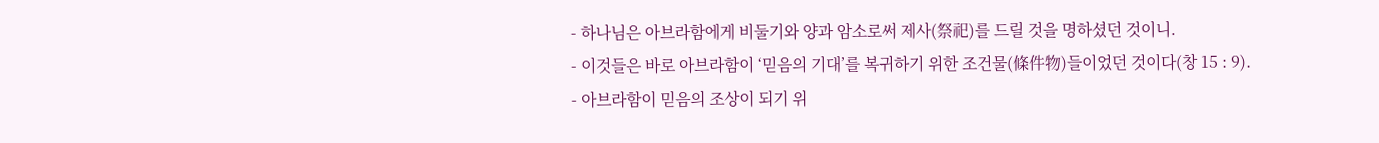- 하나님은 아브라함에게 비둘기와 양과 암소로써 제사(祭祀)를 드릴 것을 명하셨던 것이니.
- 이것들은 바로 아브라함이 ‘믿음의 기대’를 복귀하기 위한 조건물(條件物)들이었던 것이다(창 15 : 9).
- 아브라함이 믿음의 조상이 되기 위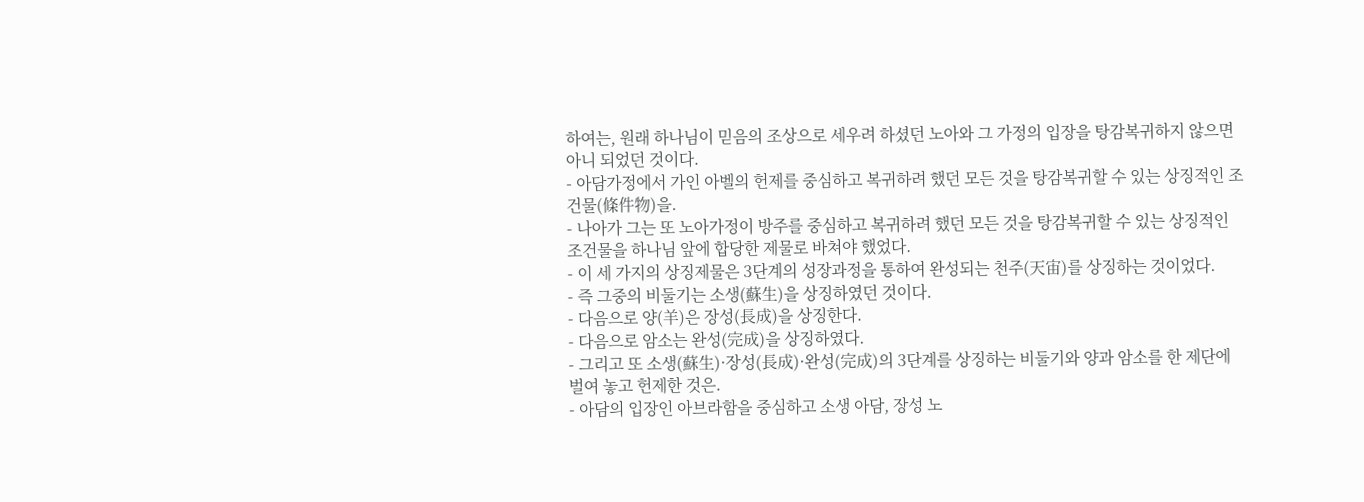하여는, 원래 하나님이 믿음의 조상으로 세우려 하셨던 노아와 그 가정의 입장을 탕감복귀하지 않으면 아니 되었던 것이다.
- 아담가정에서 가인 아벨의 헌제를 중심하고 복귀하려 했던 모든 것을 탕감복귀할 수 있는 상징적인 조건물(條件物)을.
- 나아가 그는 또 노아가정이 방주를 중심하고 복귀하려 했던 모든 것을 탕감복귀할 수 있는 상징적인 조건물을 하나님 앞에 합당한 제물로 바쳐야 했었다.
- 이 세 가지의 상징제물은 3단계의 성장과정을 통하여 완성되는 천주(天宙)를 상징하는 것이었다.
- 즉 그중의 비둘기는 소생(蘇生)을 상징하였던 것이다.
- 다음으로 양(羊)은 장성(長成)을 상징한다.
- 다음으로 암소는 완성(完成)을 상징하였다.
- 그리고 또 소생(蘇生)·장성(長成)·완성(完成)의 3단계를 상징하는 비둘기와 양과 암소를 한 제단에 벌여 놓고 헌제한 것은.
- 아담의 입장인 아브라함을 중심하고 소생 아담, 장성 노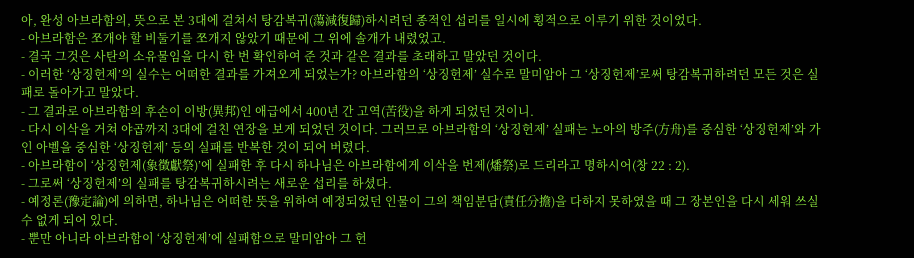아, 완성 아브라함의, 뜻으로 본 3대에 걸쳐서 탕감복귀(蕩減復歸)하시려던 종적인 섭리를 일시에 횡적으로 이루기 위한 것이었다.
- 아브라함은 쪼개야 할 비둘기를 쪼개지 않았기 때문에 그 위에 솔개가 내렸었고.
- 결국 그것은 사탄의 소유물임을 다시 한 번 확인하여 준 것과 같은 결과를 초래하고 말았던 것이다.
- 이러한 ‘상징헌제’의 실수는 어떠한 결과를 가져오게 되었는가? 아브라함의 ‘상징헌제’ 실수로 말미암아 그 ‘상징헌제’로써 탕감복귀하려던 모든 것은 실패로 돌아가고 말았다.
- 그 결과로 아브라함의 후손이 이방(異邦)인 애급에서 400년 간 고역(苦役)을 하게 되었던 것이니.
- 다시 이삭을 거쳐 야곱까지 3대에 걸친 연장을 보게 되었던 것이다. 그러므로 아브라함의 ‘상징헌제’ 실패는 노아의 방주(方舟)를 중심한 ‘상징헌제’와 가인 아벨을 중심한 ‘상징헌제’ 등의 실패를 반복한 것이 되어 버렸다.
- 아브라함이 ‘상징헌제(象徵獻祭)’에 실패한 후 다시 하나님은 아브라함에게 이삭을 번제(燔祭)로 드리라고 명하시어(창 22 : 2).
- 그로써 ‘상징헌제’의 실패를 탕감복귀하시려는 새로운 섭리를 하셨다.
- 예정론(豫定論)에 의하면, 하나님은 어떠한 뜻을 위하여 예정되었던 인물이 그의 책임분담(責任分擔)을 다하지 못하였을 때 그 장본인을 다시 세워 쓰실 수 없게 되어 있다.
- 뿐만 아니라 아브라함이 ‘상징헌제’에 실패함으로 말미암아 그 헌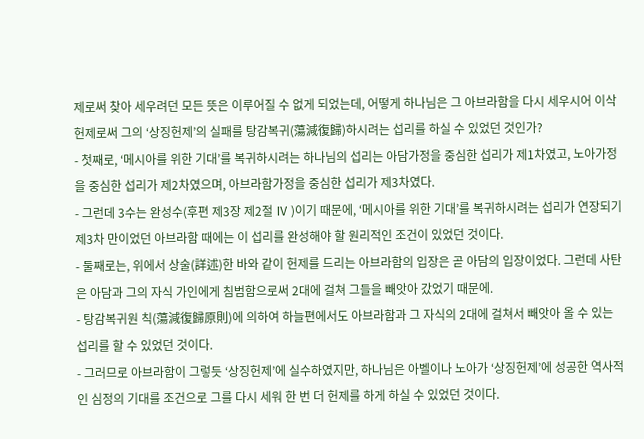제로써 찾아 세우려던 모든 뜻은 이루어질 수 없게 되었는데, 어떻게 하나님은 그 아브라함을 다시 세우시어 이삭 헌제로써 그의 ‘상징헌제’의 실패를 탕감복귀(蕩減復歸)하시려는 섭리를 하실 수 있었던 것인가?
- 첫째로, ‘메시아를 위한 기대’를 복귀하시려는 하나님의 섭리는 아담가정을 중심한 섭리가 제1차였고, 노아가정을 중심한 섭리가 제2차였으며, 아브라함가정을 중심한 섭리가 제3차였다.
- 그런데 3수는 완성수(후편 제3장 제2절 Ⅳ )이기 때문에, ‘메시아를 위한 기대’를 복귀하시려는 섭리가 연장되기 제3차 만이었던 아브라함 때에는 이 섭리를 완성해야 할 원리적인 조건이 있었던 것이다.
- 둘째로는, 위에서 상술(詳述)한 바와 같이 헌제를 드리는 아브라함의 입장은 곧 아담의 입장이었다. 그런데 사탄은 아담과 그의 자식 가인에게 침범함으로써 2대에 걸쳐 그들을 빼앗아 갔었기 때문에.
- 탕감복귀원 칙(蕩減復歸原則)에 의하여 하늘편에서도 아브라함과 그 자식의 2대에 걸쳐서 빼앗아 올 수 있는 섭리를 할 수 있었던 것이다.
- 그러므로 아브라함이 그렇듯 ‘상징헌제’에 실수하였지만, 하나님은 아벨이나 노아가 ‘상징헌제’에 성공한 역사적인 심정의 기대를 조건으로 그를 다시 세워 한 번 더 헌제를 하게 하실 수 있었던 것이다.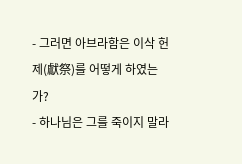- 그러면 아브라함은 이삭 헌제(獻祭)를 어떻게 하였는가?
- 하나님은 그를 죽이지 말라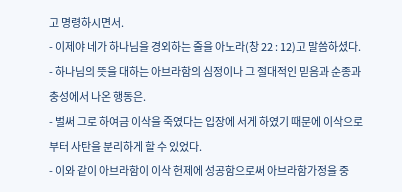고 명령하시면서.
- 이제야 네가 하나님을 경외하는 줄을 아노라(창 22 : 12)고 말씀하셨다.
- 하나님의 뜻을 대하는 아브라함의 심정이나 그 절대적인 믿음과 순종과 충성에서 나온 행동은.
- 벌써 그로 하여금 이삭을 죽였다는 입장에 서게 하였기 때문에 이삭으로부터 사탄을 분리하게 할 수 있었다.
- 이와 같이 아브라함이 이삭 헌제에 성공함으로써 아브라함가정을 중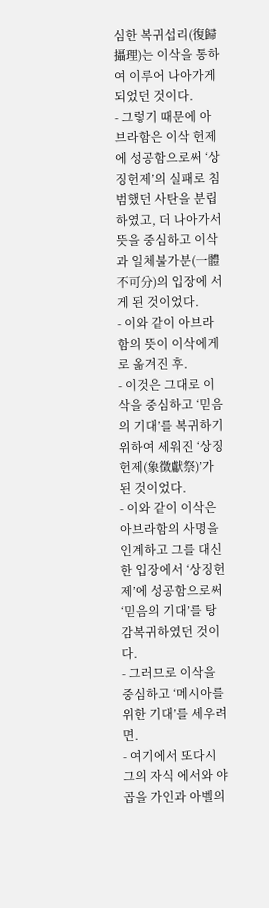심한 복귀섭리(復歸攝理)는 이삭을 통하여 이루어 나아가게 되었던 것이다.
- 그렇기 때문에 아브라함은 이삭 헌제에 성공함으로써 ‘상징헌제’의 실패로 침범했던 사탄을 분립하였고, 더 나아가서 뜻을 중심하고 이삭과 일체불가분(一體不可分)의 입장에 서게 된 것이었다.
- 이와 같이 아브라함의 뜻이 이삭에게로 옮겨진 후.
- 이것은 그대로 이삭을 중심하고 ‘믿음의 기대’를 복귀하기 위하여 세워진 ‘상징헌제(象徵獻祭)’가 된 것이었다.
- 이와 같이 이삭은 아브라함의 사명을 인계하고 그를 대신한 입장에서 ‘상징헌제’에 성공함으로써 ‘믿음의 기대’를 탕감복귀하였던 것이다.
- 그러므로 이삭을 중심하고 ‘메시아를 위한 기대’를 세우려면.
- 여기에서 또다시 그의 자식 에서와 야곱을 가인과 아벨의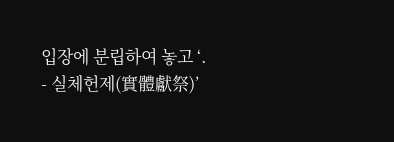입장에 분립하여 놓고 ‘.
- 실체헌제(實體獻祭)’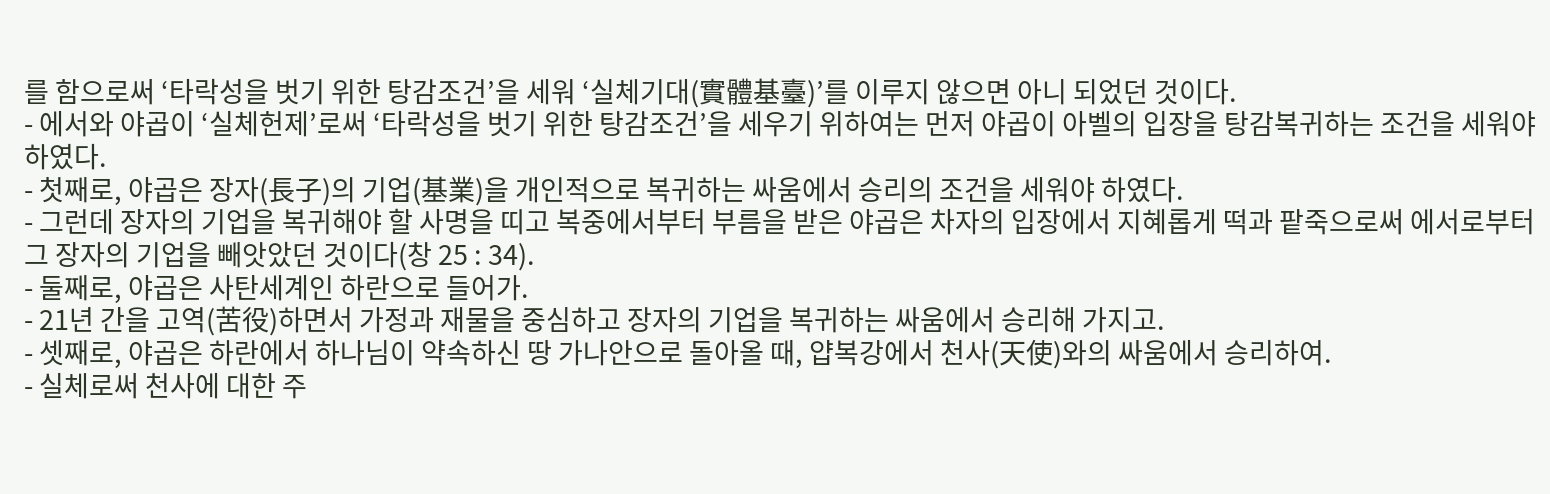를 함으로써 ‘타락성을 벗기 위한 탕감조건’을 세워 ‘실체기대(實體基臺)’를 이루지 않으면 아니 되었던 것이다.
- 에서와 야곱이 ‘실체헌제’로써 ‘타락성을 벗기 위한 탕감조건’을 세우기 위하여는 먼저 야곱이 아벨의 입장을 탕감복귀하는 조건을 세워야 하였다.
- 첫째로, 야곱은 장자(長子)의 기업(基業)을 개인적으로 복귀하는 싸움에서 승리의 조건을 세워야 하였다.
- 그런데 장자의 기업을 복귀해야 할 사명을 띠고 복중에서부터 부름을 받은 야곱은 차자의 입장에서 지혜롭게 떡과 팥죽으로써 에서로부터 그 장자의 기업을 빼앗았던 것이다(창 25 : 34).
- 둘째로, 야곱은 사탄세계인 하란으로 들어가.
- 21년 간을 고역(苦役)하면서 가정과 재물을 중심하고 장자의 기업을 복귀하는 싸움에서 승리해 가지고.
- 셋째로, 야곱은 하란에서 하나님이 약속하신 땅 가나안으로 돌아올 때, 얍복강에서 천사(天使)와의 싸움에서 승리하여.
- 실체로써 천사에 대한 주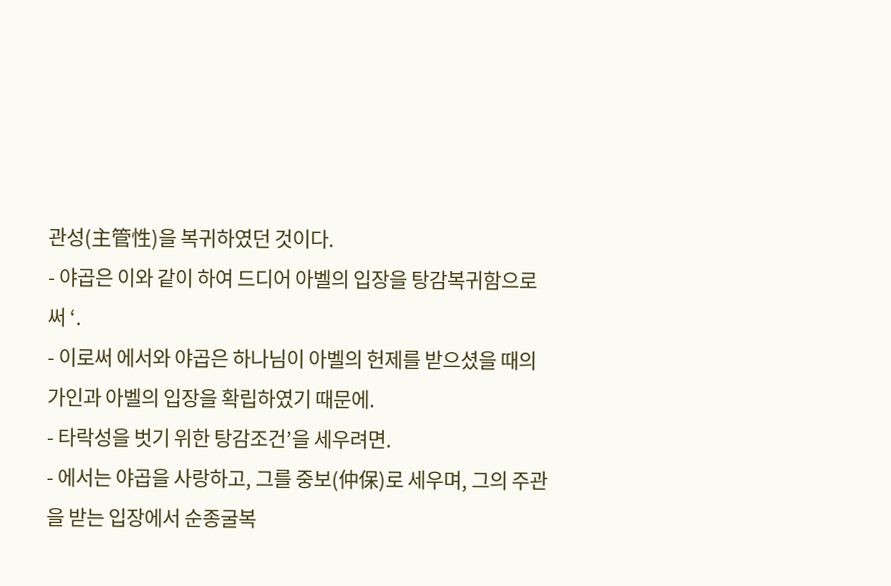관성(主管性)을 복귀하였던 것이다.
- 야곱은 이와 같이 하여 드디어 아벨의 입장을 탕감복귀함으로써 ‘.
- 이로써 에서와 야곱은 하나님이 아벨의 헌제를 받으셨을 때의 가인과 아벨의 입장을 확립하였기 때문에.
- 타락성을 벗기 위한 탕감조건’을 세우려면.
- 에서는 야곱을 사랑하고, 그를 중보(仲保)로 세우며, 그의 주관을 받는 입장에서 순종굴복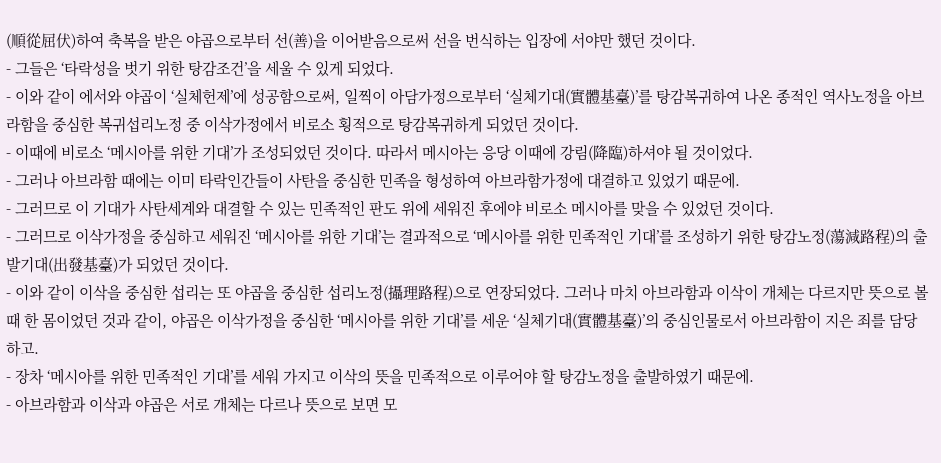(順從屈伏)하여 축복을 받은 야곱으로부터 선(善)을 이어받음으로써 선을 번식하는 입장에 서야만 했던 것이다.
- 그들은 ‘타락성을 벗기 위한 탕감조건’을 세울 수 있게 되었다.
- 이와 같이 에서와 야곱이 ‘실체헌제’에 성공함으로써, 일찍이 아담가정으로부터 ‘실체기대(實體基臺)’를 탕감복귀하여 나온 종적인 역사노정을 아브라함을 중심한 복귀섭리노정 중 이삭가정에서 비로소 횡적으로 탕감복귀하게 되었던 것이다.
- 이때에 비로소 ‘메시아를 위한 기대’가 조성되었던 것이다. 따라서 메시아는 응당 이때에 강림(降臨)하셔야 될 것이었다.
- 그러나 아브라함 때에는 이미 타락인간들이 사탄을 중심한 민족을 형성하여 아브라함가정에 대결하고 있었기 때문에.
- 그러므로 이 기대가 사탄세계와 대결할 수 있는 민족적인 판도 위에 세워진 후에야 비로소 메시아를 맞을 수 있었던 것이다.
- 그러므로 이삭가정을 중심하고 세워진 ‘메시아를 위한 기대’는 결과적으로 ‘메시아를 위한 민족적인 기대’를 조성하기 위한 탕감노정(蕩減路程)의 출발기대(出發基臺)가 되었던 것이다.
- 이와 같이 이삭을 중심한 섭리는 또 야곱을 중심한 섭리노정(攝理路程)으로 연장되었다. 그러나 마치 아브라함과 이삭이 개체는 다르지만 뜻으로 볼 때 한 몸이었던 것과 같이, 야곱은 이삭가정을 중심한 ‘메시아를 위한 기대’를 세운 ‘실체기대(實體基臺)’의 중심인물로서 아브라함이 지은 죄를 담당하고.
- 장차 ‘메시아를 위한 민족적인 기대’를 세워 가지고 이삭의 뜻을 민족적으로 이루어야 할 탕감노정을 출발하였기 때문에.
- 아브라함과 이삭과 야곱은 서로 개체는 다르나 뜻으로 보면 모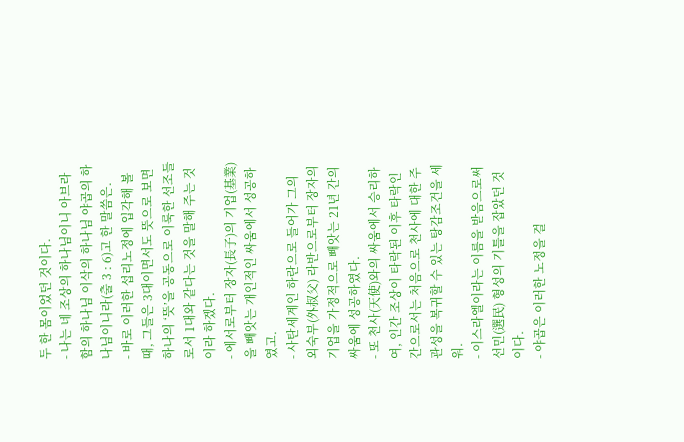두 한 몸이었던 것이다.
- 나는 네 조상의 하나님이니 아브라함의 하나님 이삭의 하나님 야곱의 하나님이니라(출 3 : 6)고 한 말씀은.
- 바로 이러한 섭리노정에 입각해 볼 때, 그들은 3대이면서도 뜻으로 보면 하나의 ‘뜻’을 공동으로 이룩한 선조들로서 1대와 같다는 것을 말해 주는 것이라 하겠다.
- 에서로부터 장자(長子)의 기업(基業)을 빼앗는 개인적인 싸움에서 성공하였고.
- 사탄세계인 하란으로 들어가 그의 외숙부(外叔父) 라반으로부터 장자의 기업을 가정적으로 빼앗는 21년 간의 싸움에 성공하였다.
- 또 천사(天使)와의 싸움에서 승리하여, 인간 조상이 타락된 이후 타락인간으로서는 처음으로 천사에 대한 주관성을 복귀할 수 있는 탕감조건을 세워.
- 이스라엘이라는 이름을 받음으로써 선민(選民) 형성의 기틀을 잡았던 것이다.
- 야곱은 이러한 노정을 걸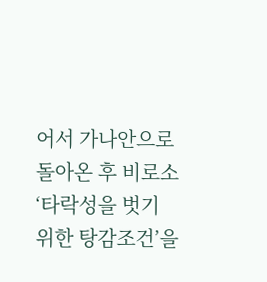어서 가나안으로 돌아온 후 비로소 ‘타락성을 벗기 위한 탕감조건’을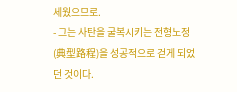세웠으므로.
- 그는 사탄을 굴복시키는 전형노정(典型路程)을 성공적으로 걷게 되었던 것이다.